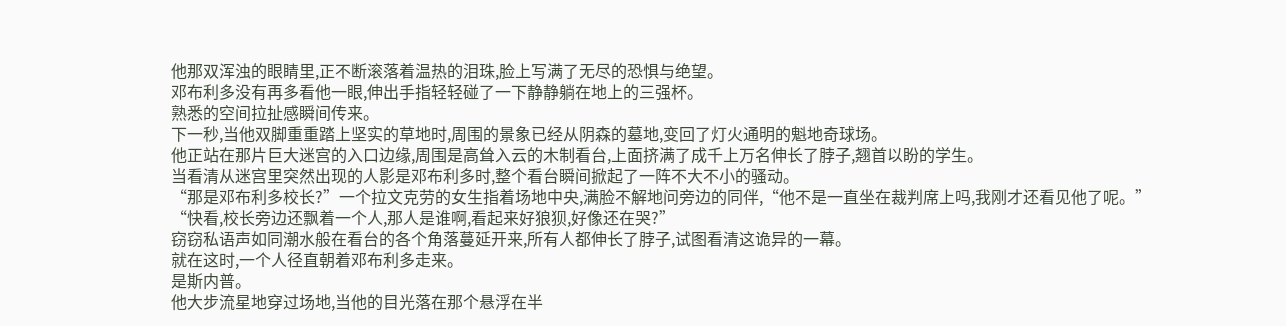他那双浑浊的眼睛里,正不断滚落着温热的泪珠,脸上写满了无尽的恐惧与绝望。
邓布利多没有再多看他一眼,伸出手指轻轻碰了一下静静躺在地上的三强杯。
熟悉的空间拉扯感瞬间传来。
下一秒,当他双脚重重踏上坚实的草地时,周围的景象已经从阴森的墓地,变回了灯火通明的魁地奇球场。
他正站在那片巨大迷宫的入口边缘,周围是高耸入云的木制看台,上面挤满了成千上万名伸长了脖子,翘首以盼的学生。
当看清从迷宫里突然出现的人影是邓布利多时,整个看台瞬间掀起了一阵不大不小的骚动。
“那是邓布利多校长?”一个拉文克劳的女生指着场地中央,满脸不解地问旁边的同伴,“他不是一直坐在裁判席上吗,我刚才还看见他了呢。”
“快看,校长旁边还飘着一个人,那人是谁啊,看起来好狼狈,好像还在哭?”
窃窃私语声如同潮水般在看台的各个角落蔓延开来,所有人都伸长了脖子,试图看清这诡异的一幕。
就在这时,一个人径直朝着邓布利多走来。
是斯内普。
他大步流星地穿过场地,当他的目光落在那个悬浮在半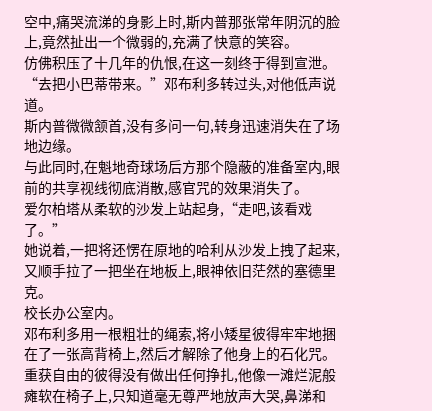空中,痛哭流涕的身影上时,斯内普那张常年阴沉的脸上,竟然扯出一个微弱的,充满了快意的笑容。
仿佛积压了十几年的仇恨,在这一刻终于得到宣泄。
“去把小巴蒂带来。”邓布利多转过头,对他低声说道。
斯内普微微颔首,没有多问一句,转身迅速消失在了场地边缘。
与此同时,在魁地奇球场后方那个隐蔽的准备室内,眼前的共享视线彻底消散,感官咒的效果消失了。
爱尔柏塔从柔软的沙发上站起身,“走吧,该看戏了。”
她说着,一把将还愣在原地的哈利从沙发上拽了起来,又顺手拉了一把坐在地板上,眼神依旧茫然的塞德里克。
校长办公室内。
邓布利多用一根粗壮的绳索,将小矮星彼得牢牢地捆在了一张高背椅上,然后才解除了他身上的石化咒。
重获自由的彼得没有做出任何挣扎,他像一滩烂泥般瘫软在椅子上,只知道毫无尊严地放声大哭,鼻涕和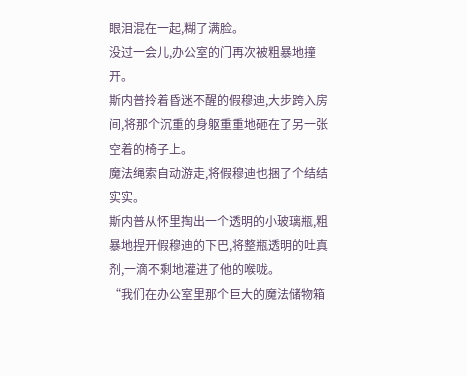眼泪混在一起,糊了满脸。
没过一会儿,办公室的门再次被粗暴地撞开。
斯内普拎着昏迷不醒的假穆迪,大步跨入房间,将那个沉重的身躯重重地砸在了另一张空着的椅子上。
魔法绳索自动游走,将假穆迪也捆了个结结实实。
斯内普从怀里掏出一个透明的小玻璃瓶,粗暴地捏开假穆迪的下巴,将整瓶透明的吐真剂,一滴不剩地灌进了他的喉咙。
“我们在办公室里那个巨大的魔法储物箱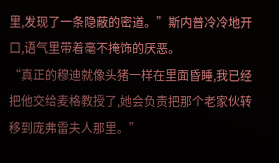里,发现了一条隐蔽的密道。”斯内普冷冷地开口,语气里带着毫不掩饰的厌恶。
“真正的穆迪就像头猪一样在里面昏睡,我已经把他交给麦格教授了,她会负责把那个老家伙转移到庞弗雷夫人那里。”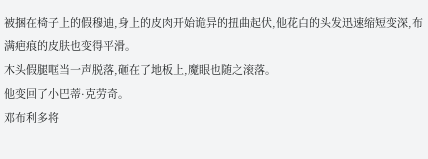被捆在椅子上的假穆迪,身上的皮肉开始诡异的扭曲起伏,他花白的头发迅速缩短变深,布满疤痕的皮肤也变得平滑。
木头假腿哐当一声脱落,砸在了地板上,魔眼也随之滚落。
他变回了小巴蒂·克劳奇。
邓布利多将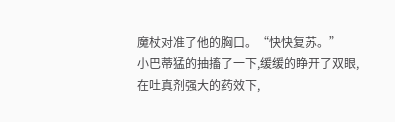魔杖对准了他的胸口。“快快复苏。”
小巴蒂猛的抽搐了一下,缓缓的睁开了双眼,在吐真剂强大的药效下,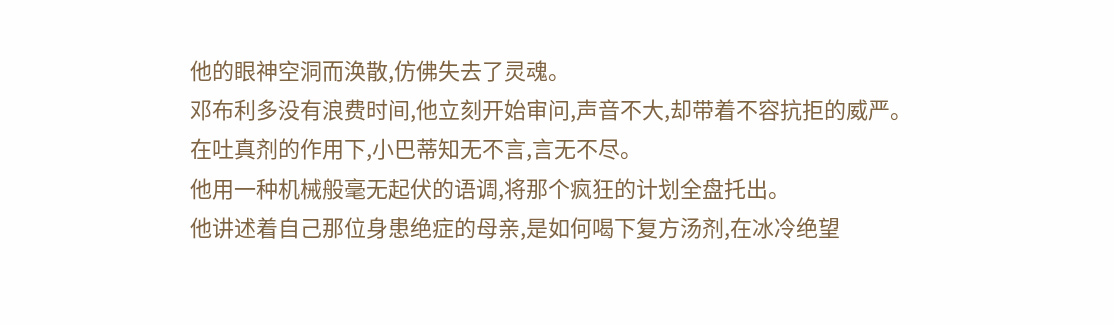他的眼神空洞而涣散,仿佛失去了灵魂。
邓布利多没有浪费时间,他立刻开始审问,声音不大,却带着不容抗拒的威严。
在吐真剂的作用下,小巴蒂知无不言,言无不尽。
他用一种机械般毫无起伏的语调,将那个疯狂的计划全盘托出。
他讲述着自己那位身患绝症的母亲,是如何喝下复方汤剂,在冰冷绝望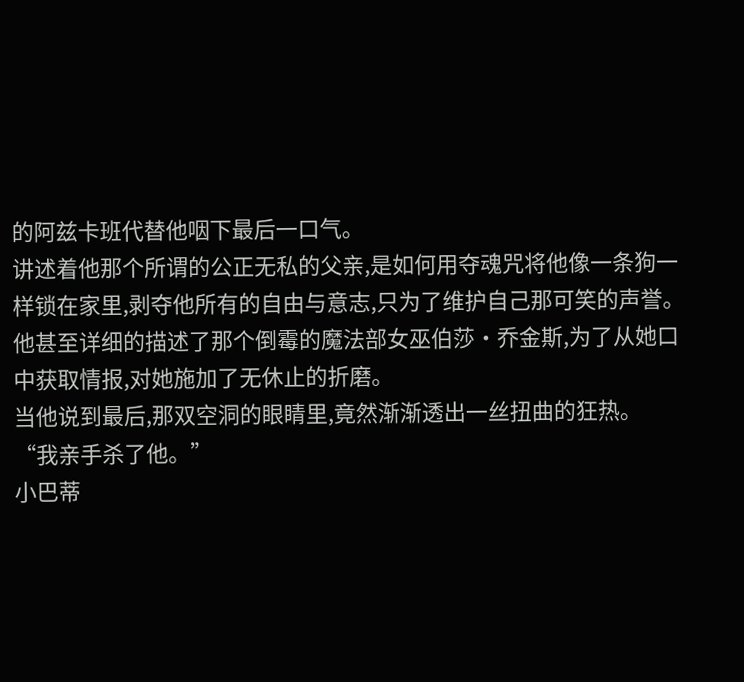的阿兹卡班代替他咽下最后一口气。
讲述着他那个所谓的公正无私的父亲,是如何用夺魂咒将他像一条狗一样锁在家里,剥夺他所有的自由与意志,只为了维护自己那可笑的声誉。
他甚至详细的描述了那个倒霉的魔法部女巫伯莎·乔金斯,为了从她口中获取情报,对她施加了无休止的折磨。
当他说到最后,那双空洞的眼睛里,竟然渐渐透出一丝扭曲的狂热。
“我亲手杀了他。”
小巴蒂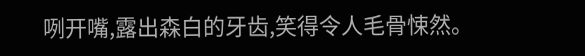咧开嘴,露出森白的牙齿,笑得令人毛骨悚然。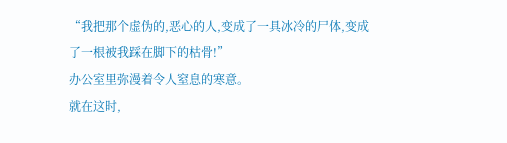“我把那个虚伪的,恶心的人,变成了一具冰冷的尸体,变成了一根被我踩在脚下的枯骨!”
办公室里弥漫着令人窒息的寒意。
就在这时,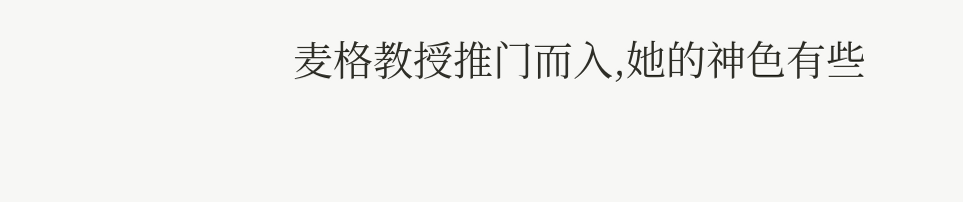麦格教授推门而入,她的神色有些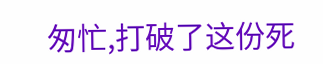匆忙,打破了这份死